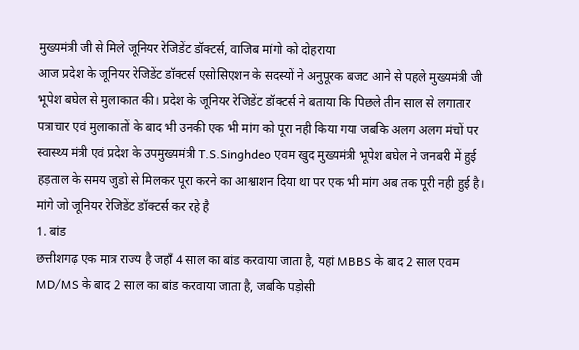मुख्यमंत्री जी से मिले जूनियर रेजिडेंट डॉक्टर्स, वाजिब मांगो को दोहराया
आज प्रदेश के जूनियर रेजिडेंट डॉक्टर्स एसोसिएशन के सदस्यों ने अनुपूरक बजट आने से पहले मुख्यमंत्री जी भूपेश बघेल से मुलाकात की। प्रदेश के जूनियर रेजिडेंट डॉक्टर्स ने बताया कि पिछले तीन साल से लगातार पत्राचार एवं मुलाकातों के बाद भी उनकी एक भी मांग को पूरा नही किया गया जबकि अलग अलग मंचों पर स्वास्थ्य मंत्री एवं प्रदेश के उपमुख्यमंत्री T.S.Singhdeo एवम खुद मुख्यमंत्री भूपेश बघेल ने जनबरी में हुई हड़ताल के समय जुडो से मिलकर पूरा करने का आश्वाशन दिया था पर एक भी मांग अब तक पूरी नही हुई है।
मांगे जो जूनियर रेजिडेंट डॉक्टर्स कर रहे है
1. बांड
छत्तीशगढ़ एक मात्र राज्य है जहाँ 4 साल का बांड करवाया जाता है, यहां MBBS के बाद 2 साल एवम MD/MS के बाद 2 साल का बांड करवाया जाता है, जबकि पड़ोसी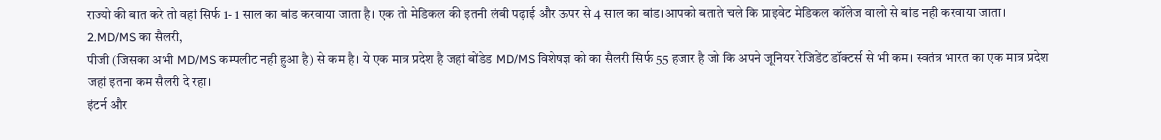राज्यो की बात करे तो वहां सिर्फ 1- 1 साल का बांड करवाया जाता है। एक तो मेडिकल की इतनी लंबी पढ़ाई और ऊपर से 4 साल का बांड।आपको बताते चले कि प्राइवेट मेडिकल कॉलेज वालो से बांड नही करवाया जाता।
2.MD/MS का सैलरी,
पीजी (जिसका अभी MD/MS कम्पलीट नही हुआ है) से कम है। ये एक मात्र प्रदेश है जहां बोंडेड MD/MS विशेषज्ञ को का सैलरी सिर्फ 55 हजार है जो कि अपने जूनियर रेजिडेंट डॉक्टर्स से भी कम। स्वतंत्र भारत का एक मात्र प्रदेश जहां इतना कम सैलरी दे रहा।
इंटर्न और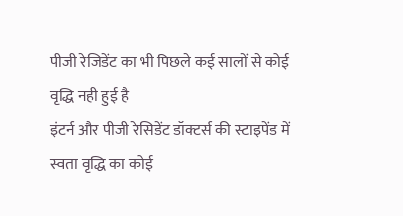पीजी रेजिडेंट का भी पिछले कई सालों से कोई वृद्धि नही हुई है
इंटर्न और पीजी रेसिडेंट डॉक्टर्स की स्टाइपेंड में स्वता वृद्धि का कोई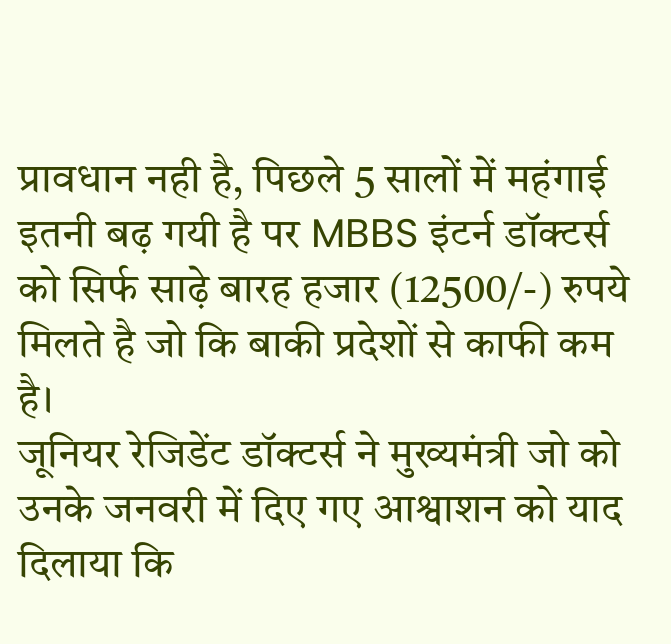प्रावधान नही है, पिछले 5 सालों में महंगाई इतनी बढ़ गयी है पर MBBS इंटर्न डॉक्टर्स को सिर्फ साढ़े बारह हजार (12500/-) रुपये मिलते है जो कि बाकी प्रदेशों से काफी कम है।
जूनियर रेजिडेंट डॉक्टर्स ने मुख्यमंत्री जो को उनके जनवरी में दिए गए आश्वाशन को याद दिलाया कि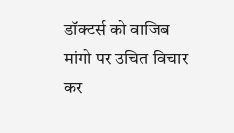डॉक्टर्स को वाजिब मांगो पर उचित विचार कर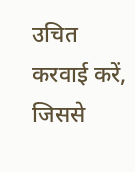उचित करवाई करें, जिससे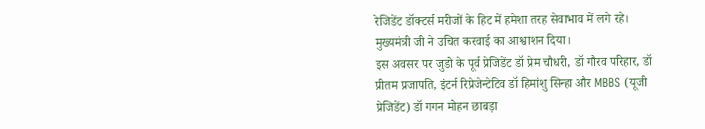रेजिडेंट डॉक्टर्स मरीजों के हिट में हमेशा तरह सेवाभाव में लगे रहे।
मुख्यमंत्री जी ने उचित करवाई का आश्वाशन दिया।
इस अवसर पर जुडो के पूर्व प्रेजिडेंट डॉ प्रेम चौधरी, डॉ गौरव परिहार, डॉ प्रीतम प्रजापति, इंटर्न रिप्रेजेन्टेटिव डॉ हिमांशु सिन्हा और MBBS (यूजी प्रेजिडेंट) डॉ गगन मोहन छाबड़ा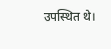उपस्थित थे।